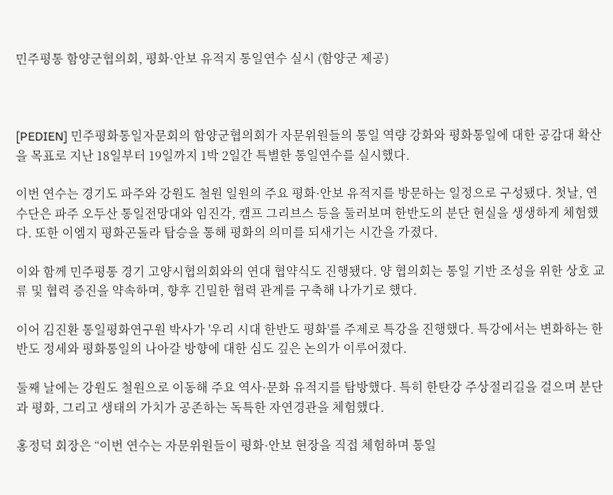민주평통 함양군협의회, 평화·안보 유적지 통일연수 실시 (함양군 제공)



[PEDIEN] 민주평화통일자문회의 함양군협의회가 자문위원들의 통일 역량 강화와 평화통일에 대한 공감대 확산을 목표로 지난 18일부터 19일까지 1박 2일간 특별한 통일연수를 실시했다.

이번 연수는 경기도 파주와 강원도 철원 일원의 주요 평화·안보 유적지를 방문하는 일정으로 구성됐다. 첫날, 연수단은 파주 오두산 통일전망대와 임진각, 캠프 그리브스 등을 둘러보며 한반도의 분단 현실을 생생하게 체험했다. 또한 이엠지 평화곤돌라 탑승을 통해 평화의 의미를 되새기는 시간을 가졌다.

이와 함께 민주평통 경기 고양시협의회와의 연대 협약식도 진행됐다. 양 협의회는 통일 기반 조성을 위한 상호 교류 및 협력 증진을 약속하며, 향후 긴밀한 협력 관계를 구축해 나가기로 했다.

이어 김진환 통일평화연구원 박사가 '우리 시대 한반도 평화'를 주제로 특강을 진행했다. 특강에서는 변화하는 한반도 정세와 평화통일의 나아갈 방향에 대한 심도 깊은 논의가 이루어졌다.

둘째 날에는 강원도 철원으로 이동해 주요 역사·문화 유적지를 탐방했다. 특히 한탄강 주상절리길을 걸으며 분단과 평화, 그리고 생태의 가치가 공존하는 독특한 자연경관을 체험했다.

홍정덕 회장은 “이번 연수는 자문위원들이 평화·안보 현장을 직접 체험하며 통일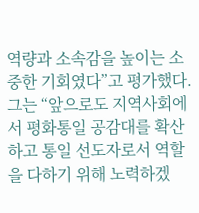역량과 소속감을 높이는 소중한 기회였다”고 평가했다. 그는 “앞으로도 지역사회에서 평화통일 공감대를 확산하고 통일 선도자로서 역할을 다하기 위해 노력하겠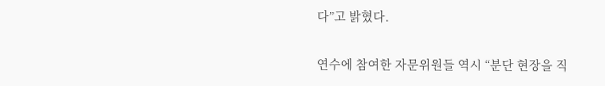다”고 밝혔다.

연수에 참여한 자문위원들 역시 “분단 현장을 직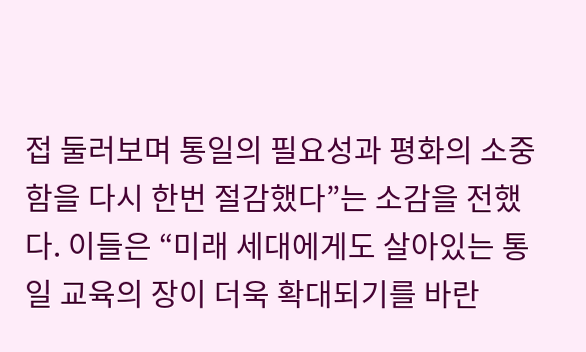접 둘러보며 통일의 필요성과 평화의 소중함을 다시 한번 절감했다”는 소감을 전했다. 이들은 “미래 세대에게도 살아있는 통일 교육의 장이 더욱 확대되기를 바란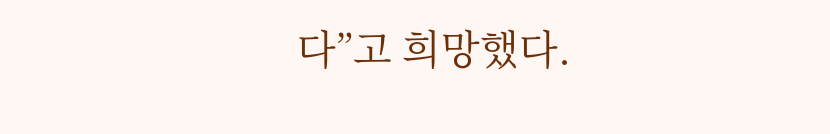다”고 희망했다.